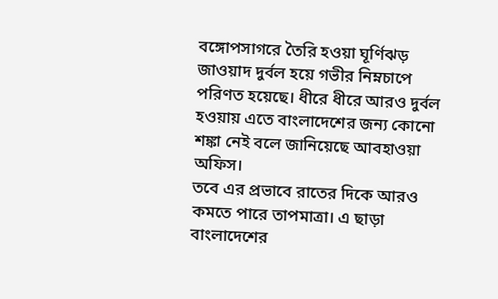বঙ্গোপসাগরে তৈরি হওয়া ঘূর্ণিঝড় জাওয়াদ দুর্বল হয়ে গভীর নিম্নচাপে পরিণত হয়েছে। ধীরে ধীরে আরও দুর্বল হওয়ায় এতে বাংলাদেশের জন্য কোনো শঙ্কা নেই বলে জানিয়েছে আবহাওয়া অফিস।
তবে এর প্রভাবে রাতের দিকে আরও কমতে পারে তাপমাত্রা। এ ছাড়া বাংলাদেশের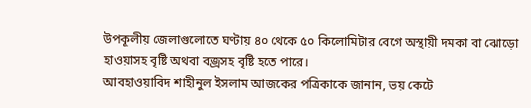উপকূলীয় জেলাগুলোতে ঘণ্টায় ৪০ থেকে ৫০ কিলোমিটার বেগে অস্থায়ী দমকা বা ঝোড়ো হাওয়াসহ বৃষ্টি অথবা বজ্রসহ বৃষ্টি হতে পারে।
আবহাওয়াবিদ শাহীনুল ইসলাম আজকের পত্রিকাকে জানান, ভয় কেটে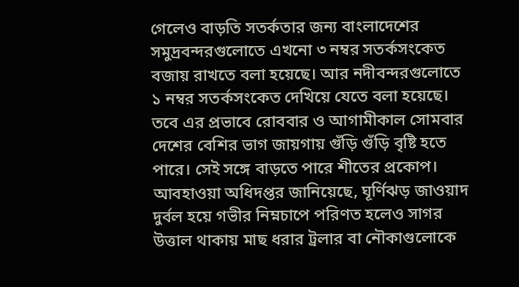গেলেও বাড়তি সতর্কতার জন্য বাংলাদেশের সমুদ্রবন্দরগুলোতে এখনো ৩ নম্বর সতর্কসংকেত বজায় রাখতে বলা হয়েছে। আর নদীবন্দরগুলোতে ১ নম্বর সতর্কসংকেত দেখিয়ে যেতে বলা হয়েছে। তবে এর প্রভাবে রোববার ও আগামীকাল সোমবার দেশের বেশির ভাগ জায়গায় গুঁড়ি গুঁড়ি বৃষ্টি হতে পারে। সেই সঙ্গে বাড়তে পারে শীতের প্রকোপ।
আবহাওয়া অধিদপ্তর জানিয়েছে, ঘূর্ণিঝড় জাওয়াদ দুর্বল হয়ে গভীর নিম্নচাপে পরিণত হলেও সাগর উত্তাল থাকায় মাছ ধরার ট্রলার বা নৌকাগুলোকে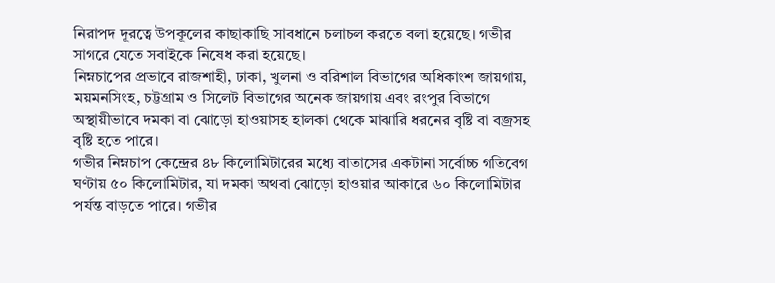নিরাপদ দূরত্বে উপকূলের কাছাকাছি সাবধানে চলাচল করতে বলা হয়েছে। গভীর সাগরে যেতে সবাইকে নিষেধ করা হয়েছে।
নিম্নচাপের প্রভাবে রাজশাহী, ঢাকা, খুলনা ও বরিশাল বিভাগের অধিকাংশ জায়গায়, ময়মনসিংহ, চট্টগ্রাম ও সিলেট বিভাগের অনেক জায়গায় এবং রংপুর বিভাগে অস্থায়ীভাবে দমকা বা ঝোড়ো হাওয়াসহ হালকা থেকে মাঝারি ধরনের বৃষ্টি বা বজ্রসহ বৃষ্টি হতে পারে।
গভীর নিম্নচাপ কেন্দ্রের ৪৮ কিলোমিটারের মধ্যে বাতাসের একটানা সর্বোচ্চ গতিবেগ ঘণ্টায় ৫০ কিলোমিটার, যা দমকা অথবা ঝোড়ো হাওয়ার আকারে ৬০ কিলোমিটার পর্যন্ত বাড়তে পারে। গভীর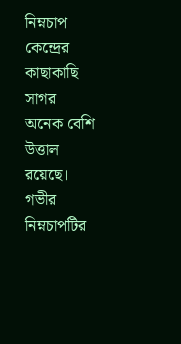নিম্নচাপ কেন্দ্রের কাছাকাছি সাগর অনেক বেশি উত্তাল রয়েছে। গভীর নিম্নচাপটির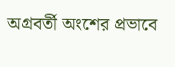অগ্রবর্তী অংশের প্রভাবে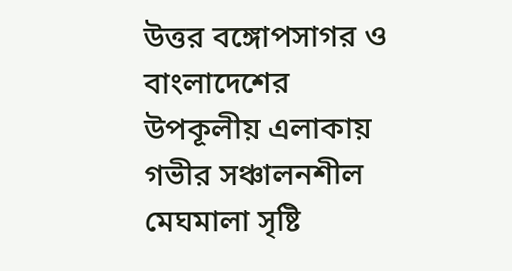উত্তর বঙ্গোপসাগর ও বাংলাদেশের উপকূলীয় এলাকায় গভীর সঞ্চালনশীল মেঘমালা সৃষ্টি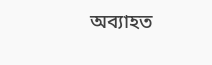অব্যাহত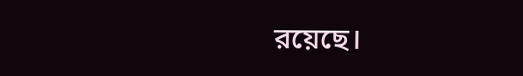রয়েছে।